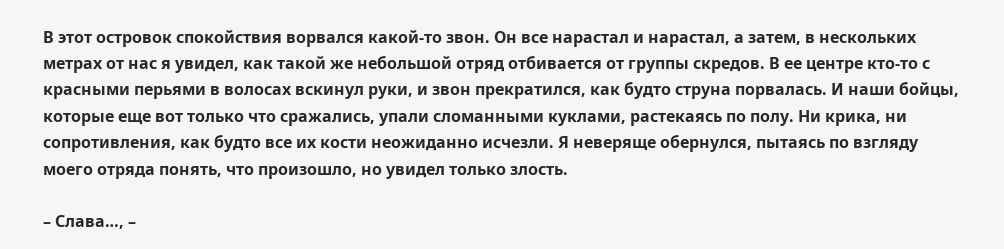В этот островок спокойствия ворвался какой-то звон. Он все нарастал и нарастал, а затем, в нескольких метрах от нас я увидел, как такой же небольшой отряд отбивается от группы скредов. В ее центре кто-то с красными перьями в волосах вскинул руки, и звон прекратился, как будто струна порвалась. И наши бойцы, которые еще вот только что сражались, упали сломанными куклами, растекаясь по полу. Ни крика, ни сопротивления, как будто все их кости неожиданно исчезли. Я неверяще обернулся, пытаясь по взгляду моего отряда понять, что произошло, но увидел только злость.

– Слава…, –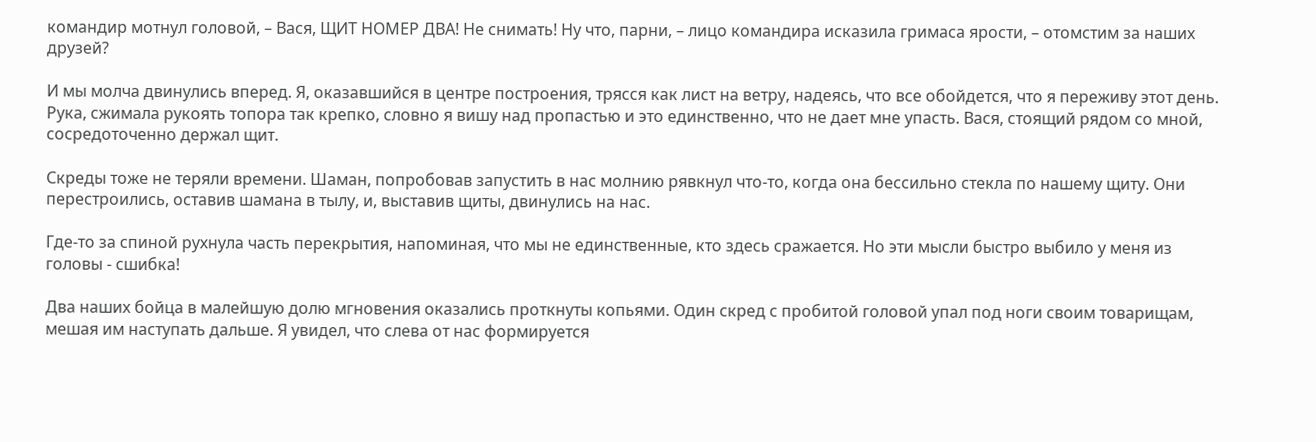командир мотнул головой, – Вася, ЩИТ НОМЕР ДВА! Не снимать! Ну что, парни, – лицо командира исказила гримаса ярости, – отомстим за наших друзей?

И мы молча двинулись вперед. Я, оказавшийся в центре построения, трясся как лист на ветру, надеясь, что все обойдется, что я переживу этот день. Рука, сжимала рукоять топора так крепко, словно я вишу над пропастью и это единственно, что не дает мне упасть. Вася, стоящий рядом со мной, сосредоточенно держал щит.

Скреды тоже не теряли времени. Шаман, попробовав запустить в нас молнию рявкнул что-то, когда она бессильно стекла по нашему щиту. Они перестроились, оставив шамана в тылу, и, выставив щиты, двинулись на нас.

Где-то за спиной рухнула часть перекрытия, напоминая, что мы не единственные, кто здесь сражается. Но эти мысли быстро выбило у меня из головы - сшибка!

Два наших бойца в малейшую долю мгновения оказались проткнуты копьями. Один скред с пробитой головой упал под ноги своим товарищам, мешая им наступать дальше. Я увидел, что слева от нас формируется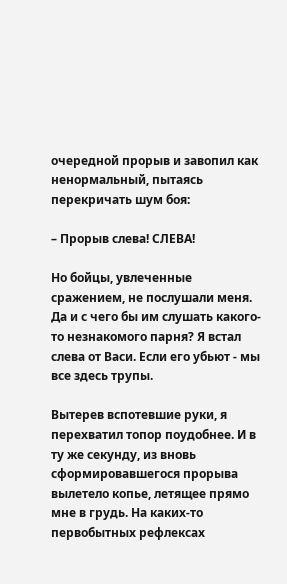очередной прорыв и завопил как ненормальный, пытаясь перекричать шум боя:

– Прорыв слева! СЛЕВА!

Но бойцы, увлеченные сражением, не послушали меня. Да и с чего бы им слушать какого-то незнакомого парня? Я встал слева от Васи. Если его убьют - мы все здесь трупы.

Вытерев вспотевшие руки, я перехватил топор поудобнее. И в ту же секунду, из вновь сформировавшегося прорыва вылетело копье, летящее прямо мне в грудь. На каких-то первобытных рефлексах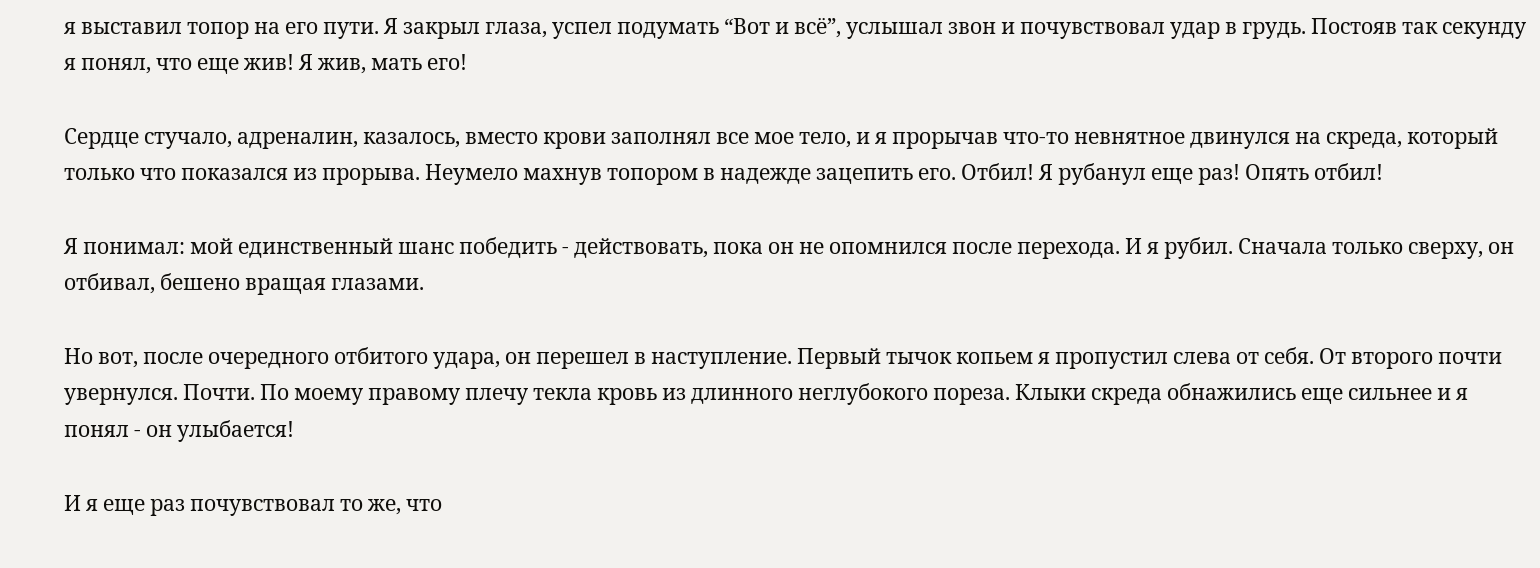я выставил топор на его пути. Я закрыл глаза, успел подумать “Вот и всё”, услышал звон и почувствовал удар в грудь. Постояв так секунду я понял, что еще жив! Я жив, мать его!

Сердце стучало, адреналин, казалось, вместо крови заполнял все мое тело, и я прорычав что-то невнятное двинулся на скреда, который только что показался из прорыва. Неумело махнув топором в надежде зацепить его. Отбил! Я рубанул еще раз! Опять отбил!

Я понимал: мой единственный шанс победить - действовать, пока он не опомнился после перехода. И я рубил. Сначала только сверху, он отбивал, бешено вращая глазами.

Но вот, после очередного отбитого удара, он перешел в наступление. Первый тычок копьем я пропустил слева от себя. От второго почти увернулся. Почти. По моему правому плечу текла кровь из длинного неглубокого пореза. Клыки скреда обнажились еще сильнее и я понял - он улыбается!

И я еще раз почувствовал то же, что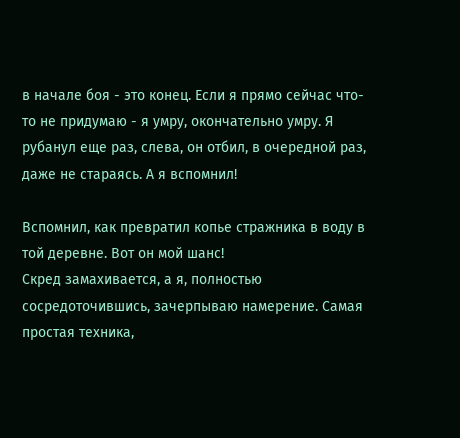в начале боя - это конец. Если я прямо сейчас что-то не придумаю - я умру, окончательно умру. Я рубанул еще раз, слева, он отбил, в очередной раз, даже не стараясь. А я вспомнил!

Вспомнил, как превратил копье стражника в воду в той деревне. Вот он мой шанс!
Скред замахивается, а я, полностью сосредоточившись, зачерпываю намерение. Самая простая техника,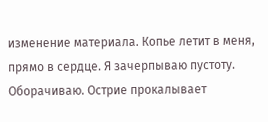изменение материала. Копье летит в меня, прямо в сердце. Я зачерпываю пустоту. Оборачиваю. Острие прокалывает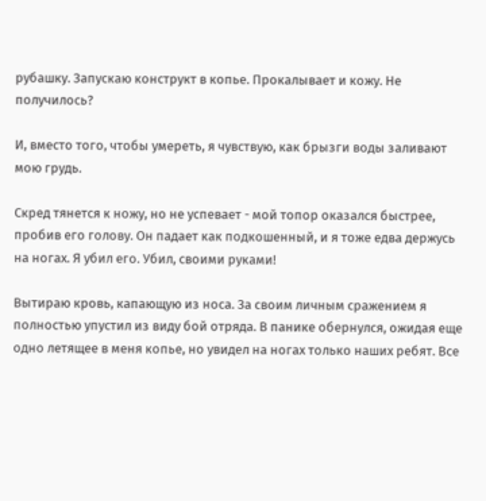рубашку. Запускаю конструкт в копье. Прокалывает и кожу. Не получилось?

И, вместо того, чтобы умереть, я чувствую, как брызги воды заливают мою грудь.

Скред тянется к ножу, но не успевает - мой топор оказался быстрее, пробив его голову. Он падает как подкошенный, и я тоже едва держусь на ногах. Я убил его. Убил, своими руками!

Вытираю кровь, капающую из носа. За своим личным сражением я полностью упустил из виду бой отряда. В панике обернулся, ожидая еще одно летящее в меня копье, но увидел на ногах только наших ребят. Все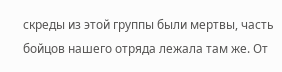скреды из этой группы были мертвы, часть бойцов нашего отряда лежала там же. От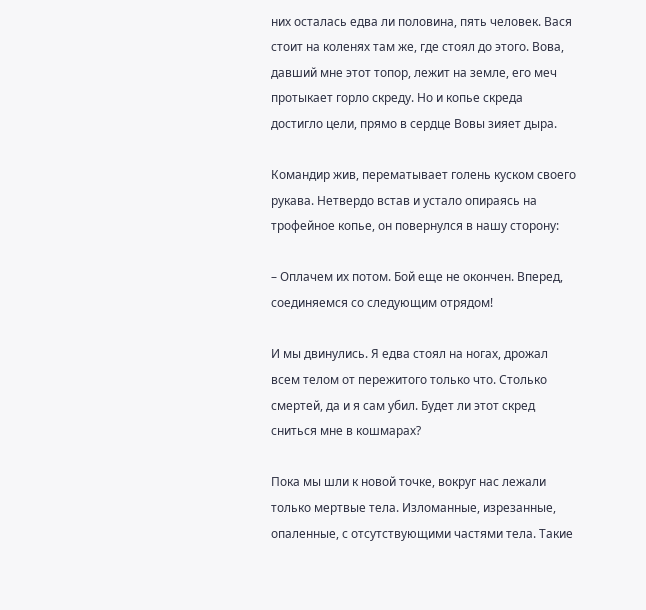них осталась едва ли половина, пять человек. Вася стоит на коленях там же, где стоял до этого. Вова, давший мне этот топор, лежит на земле, его меч протыкает горло скреду. Но и копье скреда достигло цели, прямо в сердце Вовы зияет дыра.

Командир жив, перематывает голень куском своего рукава. Нетвердо встав и устало опираясь на трофейное копье, он повернулся в нашу сторону:

– Оплачем их потом. Бой еще не окончен. Вперед, соединяемся со следующим отрядом!

И мы двинулись. Я едва стоял на ногах, дрожал всем телом от пережитого только что. Столько смертей, да и я сам убил. Будет ли этот скред сниться мне в кошмарах?

Пока мы шли к новой точке, вокруг нас лежали только мертвые тела. Изломанные, изрезанные, опаленные, с отсутствующими частями тела. Такие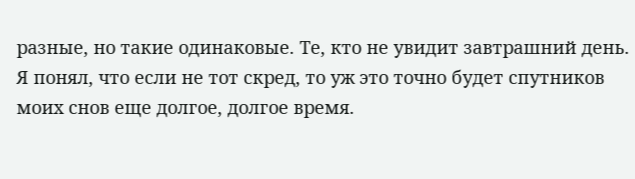разные, но такие одинаковые. Те, кто не увидит завтрашний день. Я понял, что если не тот скред, то уж это точно будет спутников моих снов еще долгое, долгое время.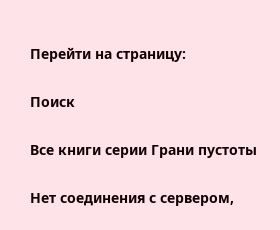Перейти на страницу:

Поиск

Все книги серии Грани пустоты

Нет соединения с сервером,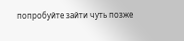попробуйте зайти чуть позже